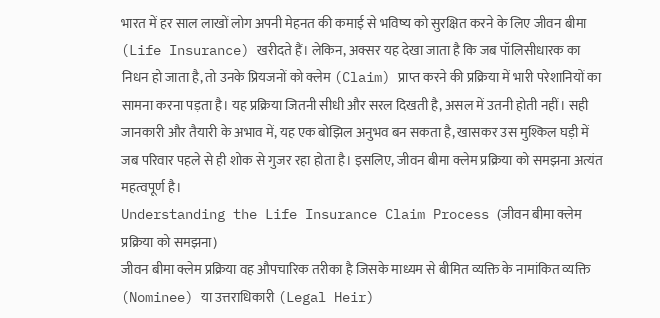भारत में हर साल लाखों लोग अपनी मेहनत की कमाई से भविष्य को सुरक्षित करने के लिए जीवन बीमा (Life Insurance) खरीदते हैं। लेकिन, अक्सर यह देखा जाता है कि जब पॉलिसीधारक का निधन हो जाता है, तो उनके प्रियजनों को क्लेम (Claim) प्राप्त करने की प्रक्रिया में भारी परेशानियों का सामना करना पड़ता है। यह प्रक्रिया जितनी सीधी और सरल दिखती है, असल में उतनी होती नहीं। सही जानकारी और तैयारी के अभाव में, यह एक बोझिल अनुभव बन सकता है, खासकर उस मुश्किल घड़ी में जब परिवार पहले से ही शोक से गुजर रहा होता है। इसलिए, जीवन बीमा क्लेम प्रक्रिया को समझना अत्यंत महत्वपूर्ण है।
Understanding the Life Insurance Claim Process (जीवन बीमा क्लेम प्रक्रिया को समझना)
जीवन बीमा क्लेम प्रक्रिया वह औपचारिक तरीका है जिसके माध्यम से बीमित व्यक्ति के नामांकित व्यक्ति (Nominee) या उत्तराधिकारी (Legal Heir)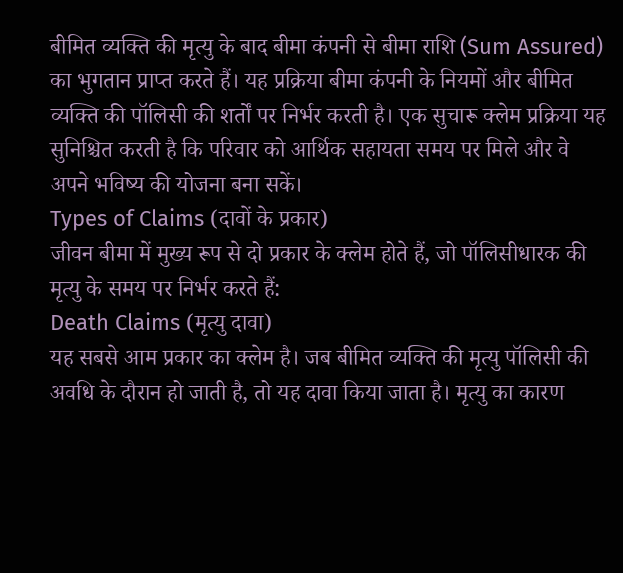बीमित व्यक्ति की मृत्यु के बाद बीमा कंपनी से बीमा राशि (Sum Assured) का भुगतान प्राप्त करते हैं। यह प्रक्रिया बीमा कंपनी के नियमों और बीमित व्यक्ति की पॉलिसी की शर्तों पर निर्भर करती है। एक सुचारू क्लेम प्रक्रिया यह सुनिश्चित करती है कि परिवार को आर्थिक सहायता समय पर मिले और वे अपने भविष्य की योजना बना सकें।
Types of Claims (दावों के प्रकार)
जीवन बीमा में मुख्य रूप से दो प्रकार के क्लेम होते हैं, जो पॉलिसीधारक की मृत्यु के समय पर निर्भर करते हैं:
Death Claims (मृत्यु दावा)
यह सबसे आम प्रकार का क्लेम है। जब बीमित व्यक्ति की मृत्यु पॉलिसी की अवधि के दौरान हो जाती है, तो यह दावा किया जाता है। मृत्यु का कारण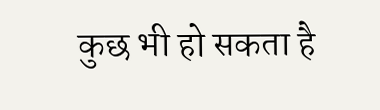कुछ भी हो सकता है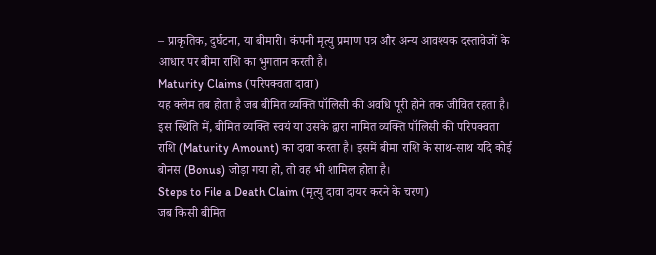– प्राकृतिक, दुर्घटना, या बीमारी। कंपनी मृत्यु प्रमाण पत्र और अन्य आवश्यक दस्तावेजों के आधार पर बीमा राशि का भुगतान करती है।
Maturity Claims (परिपक्वता दावा)
यह क्लेम तब होता है जब बीमित व्यक्ति पॉलिसी की अवधि पूरी होने तक जीवित रहता है। इस स्थिति में, बीमित व्यक्ति स्वयं या उसके द्वारा नामित व्यक्ति पॉलिसी की परिपक्वता राशि (Maturity Amount) का दावा करता है। इसमें बीमा राशि के साथ-साथ यदि कोई बोनस (Bonus) जोड़ा गया हो, तो वह भी शामिल होता है।
Steps to File a Death Claim (मृत्यु दावा दायर करने के चरण)
जब किसी बीमित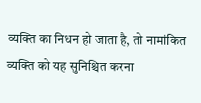व्यक्ति का निधन हो जाता है, तो नामांकित व्यक्ति को यह सुनिश्चित करना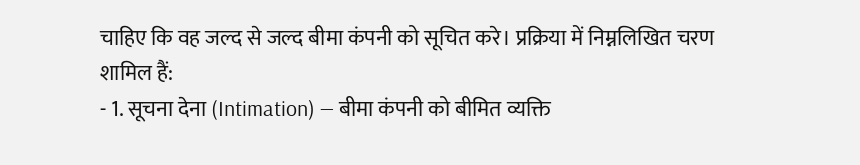चाहिए कि वह जल्द से जल्द बीमा कंपनी को सूचित करे। प्रक्रिया में निम्नलिखित चरण शामिल हैं:
- 1. सूचना देना (Intimation) — बीमा कंपनी को बीमित व्यक्ति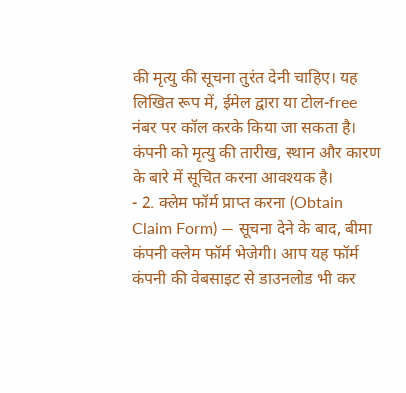की मृत्यु की सूचना तुरंत देनी चाहिए। यह लिखित रूप में, ईमेल द्वारा या टोल-free नंबर पर कॉल करके किया जा सकता है। कंपनी को मृत्यु की तारीख, स्थान और कारण के बारे में सूचित करना आवश्यक है।
- 2. क्लेम फॉर्म प्राप्त करना (Obtain Claim Form) — सूचना देने के बाद, बीमा कंपनी क्लेम फॉर्म भेजेगी। आप यह फॉर्म कंपनी की वेबसाइट से डाउनलोड भी कर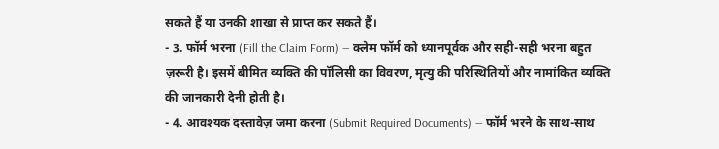सकते हैं या उनकी शाखा से प्राप्त कर सकते हैं।
- 3. फॉर्म भरना (Fill the Claim Form) — क्लेम फॉर्म को ध्यानपूर्वक और सही-सही भरना बहुत ज़रूरी है। इसमें बीमित व्यक्ति की पॉलिसी का विवरण, मृत्यु की परिस्थितियों और नामांकित व्यक्ति की जानकारी देनी होती है।
- 4. आवश्यक दस्तावेज़ जमा करना (Submit Required Documents) — फॉर्म भरने के साथ-साथ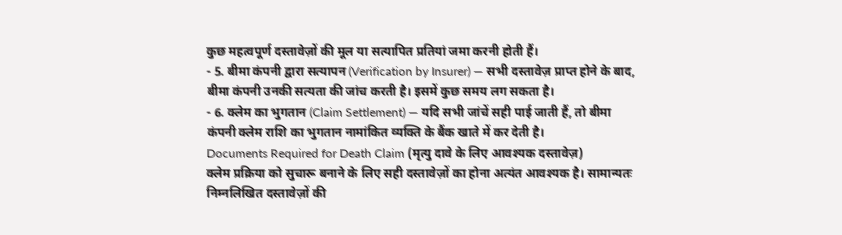कुछ महत्वपूर्ण दस्तावेज़ों की मूल या सत्यापित प्रतियां जमा करनी होती हैं।
- 5. बीमा कंपनी द्वारा सत्यापन (Verification by Insurer) — सभी दस्तावेज़ प्राप्त होने के बाद, बीमा कंपनी उनकी सत्यता की जांच करती है। इसमें कुछ समय लग सकता है।
- 6. क्लेम का भुगतान (Claim Settlement) — यदि सभी जांचें सही पाई जाती हैं, तो बीमा कंपनी क्लेम राशि का भुगतान नामांकित व्यक्ति के बैंक खाते में कर देती है।
Documents Required for Death Claim (मृत्यु दावे के लिए आवश्यक दस्तावेज़)
क्लेम प्रक्रिया को सुचारू बनाने के लिए सही दस्तावेज़ों का होना अत्यंत आवश्यक है। सामान्यतः निम्नलिखित दस्तावेज़ों की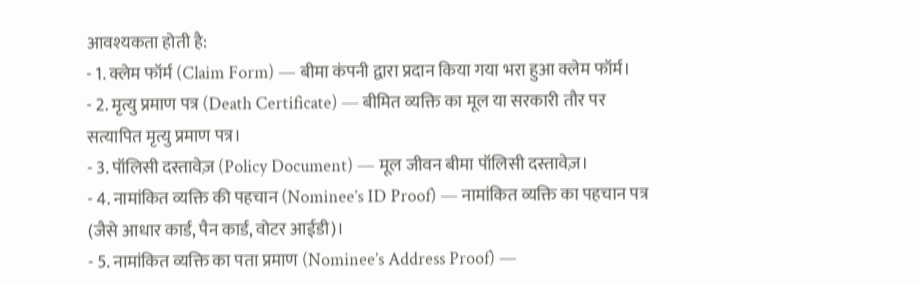आवश्यकता होती है:
- 1. क्लेम फॉर्म (Claim Form) — बीमा कंपनी द्वारा प्रदान किया गया भरा हुआ क्लेम फॉर्म।
- 2. मृत्यु प्रमाण पत्र (Death Certificate) — बीमित व्यक्ति का मूल या सरकारी तौर पर सत्यापित मृत्यु प्रमाण पत्र।
- 3. पॉलिसी दस्तावेज़ (Policy Document) — मूल जीवन बीमा पॉलिसी दस्तावेज़।
- 4. नामांकित व्यक्ति की पहचान (Nominee’s ID Proof) — नामांकित व्यक्ति का पहचान पत्र (जैसे आधार कार्ड, पैन कार्ड, वोटर आईडी)।
- 5. नामांकित व्यक्ति का पता प्रमाण (Nominee’s Address Proof) —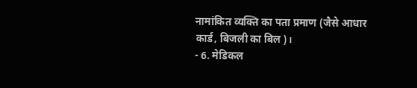नामांकित व्यक्ति का पता प्रमाण (जैसे आधार कार्ड, बिजली का बिल)।
- 6. मेडिकल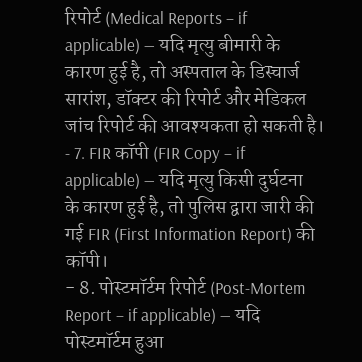रिपोर्ट (Medical Reports – if applicable) — यदि मृत्यु बीमारी के कारण हुई है, तो अस्पताल के डिस्चार्ज सारांश, डॉक्टर की रिपोर्ट और मेडिकल जांच रिपोर्ट की आवश्यकता हो सकती है।
- 7. FIR कॉपी (FIR Copy – if applicable) — यदि मृत्यु किसी दुर्घटना के कारण हुई है, तो पुलिस द्वारा जारी की गई FIR (First Information Report) की कॉपी।
- 8. पोस्टमॉर्टम रिपोर्ट (Post-Mortem Report – if applicable) — यदि पोस्टमॉर्टम हुआ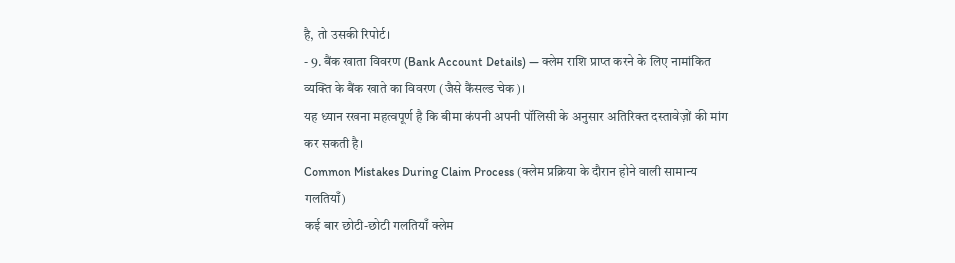है, तो उसकी रिपोर्ट।
- 9. बैंक खाता विवरण (Bank Account Details) — क्लेम राशि प्राप्त करने के लिए नामांकित व्यक्ति के बैंक खाते का विवरण (जैसे कैंसल्ड चेक)।
यह ध्यान रखना महत्वपूर्ण है कि बीमा कंपनी अपनी पॉलिसी के अनुसार अतिरिक्त दस्तावेज़ों की मांग कर सकती है।
Common Mistakes During Claim Process (क्लेम प्रक्रिया के दौरान होने वाली सामान्य गलतियाँ)
कई बार छोटी-छोटी गलतियाँ क्लेम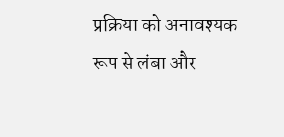प्रक्रिया को अनावश्यक रूप से लंबा और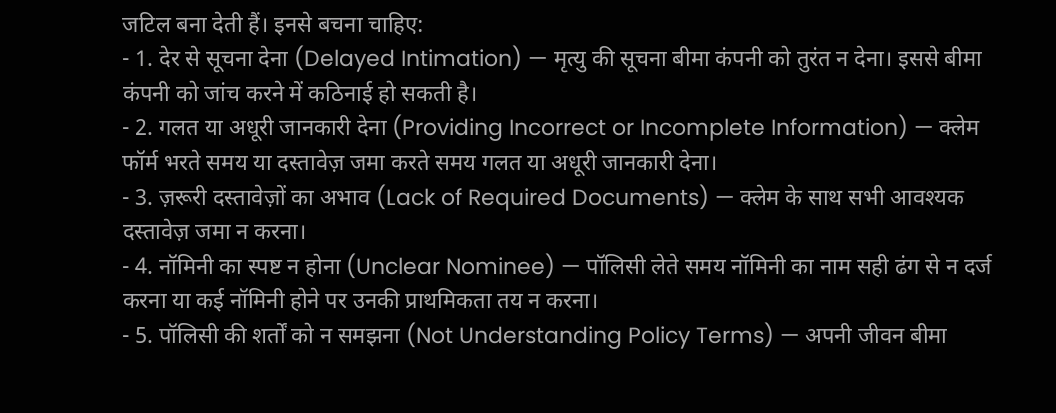जटिल बना देती हैं। इनसे बचना चाहिए:
- 1. देर से सूचना देना (Delayed Intimation) — मृत्यु की सूचना बीमा कंपनी को तुरंत न देना। इससे बीमा कंपनी को जांच करने में कठिनाई हो सकती है।
- 2. गलत या अधूरी जानकारी देना (Providing Incorrect or Incomplete Information) — क्लेम फॉर्म भरते समय या दस्तावेज़ जमा करते समय गलत या अधूरी जानकारी देना।
- 3. ज़रूरी दस्तावेज़ों का अभाव (Lack of Required Documents) — क्लेम के साथ सभी आवश्यक दस्तावेज़ जमा न करना।
- 4. नॉमिनी का स्पष्ट न होना (Unclear Nominee) — पॉलिसी लेते समय नॉमिनी का नाम सही ढंग से न दर्ज करना या कई नॉमिनी होने पर उनकी प्राथमिकता तय न करना।
- 5. पॉलिसी की शर्तों को न समझना (Not Understanding Policy Terms) — अपनी जीवन बीमा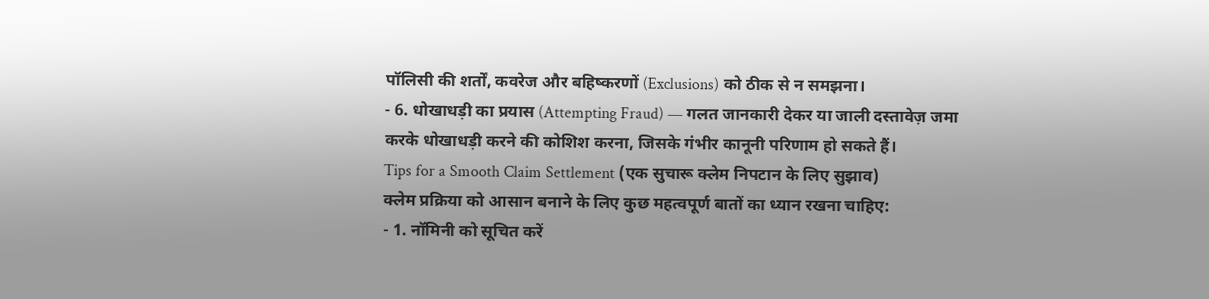पॉलिसी की शर्तों, कवरेज और बहिष्करणों (Exclusions) को ठीक से न समझना।
- 6. धोखाधड़ी का प्रयास (Attempting Fraud) — गलत जानकारी देकर या जाली दस्तावेज़ जमा करके धोखाधड़ी करने की कोशिश करना, जिसके गंभीर कानूनी परिणाम हो सकते हैं।
Tips for a Smooth Claim Settlement (एक सुचारू क्लेम निपटान के लिए सुझाव)
क्लेम प्रक्रिया को आसान बनाने के लिए कुछ महत्वपूर्ण बातों का ध्यान रखना चाहिए:
- 1. नॉमिनी को सूचित करें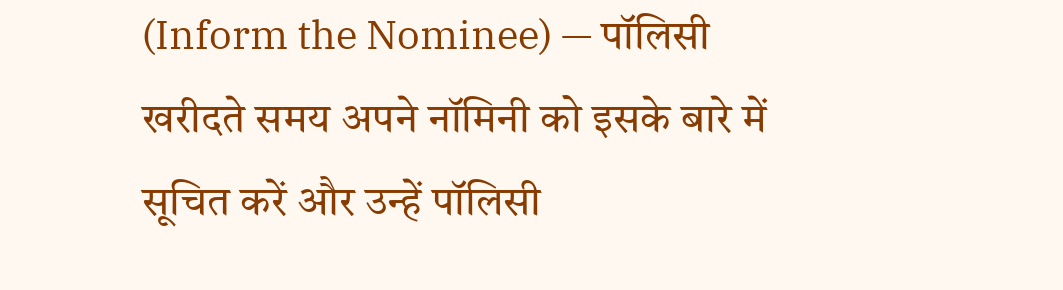(Inform the Nominee) — पॉलिसी खरीदते समय अपने नॉमिनी को इसके बारे में सूचित करें और उन्हें पॉलिसी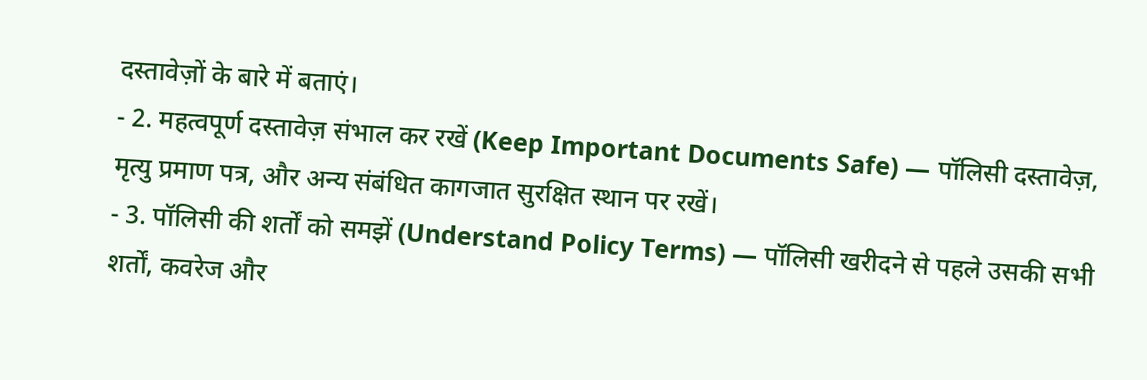दस्तावेज़ों के बारे में बताएं।
- 2. महत्वपूर्ण दस्तावेज़ संभाल कर रखें (Keep Important Documents Safe) — पॉलिसी दस्तावेज़, मृत्यु प्रमाण पत्र, और अन्य संबंधित कागजात सुरक्षित स्थान पर रखें।
- 3. पॉलिसी की शर्तों को समझें (Understand Policy Terms) — पॉलिसी खरीदने से पहले उसकी सभी शर्तों, कवरेज और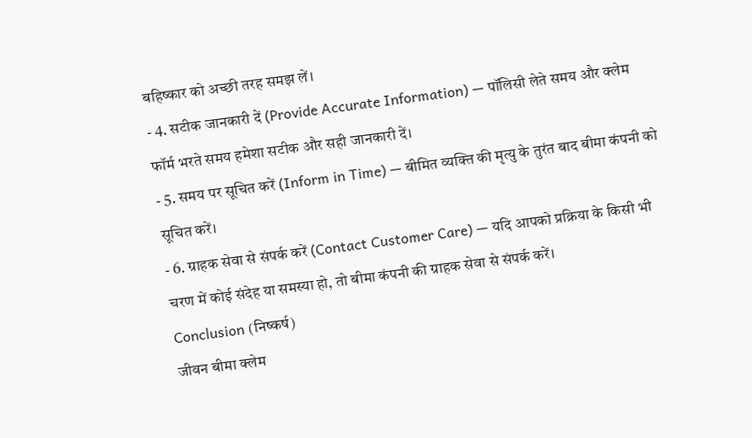बहिष्कार को अच्छी तरह समझ लें।
- 4. सटीक जानकारी दें (Provide Accurate Information) — पॉलिसी लेते समय और क्लेम फॉर्म भरते समय हमेशा सटीक और सही जानकारी दें।
- 5. समय पर सूचित करें (Inform in Time) — बीमित व्यक्ति की मृत्यु के तुरंत बाद बीमा कंपनी को सूचित करें।
- 6. ग्राहक सेवा से संपर्क करें (Contact Customer Care) — यदि आपको प्रक्रिया के किसी भी चरण में कोई संदेह या समस्या हो, तो बीमा कंपनी की ग्राहक सेवा से संपर्क करें।
Conclusion (निष्कर्ष)
जीवन बीमा क्लेम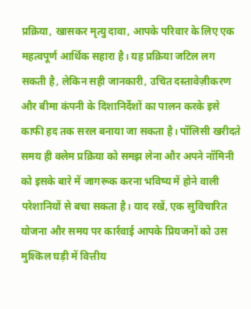प्रक्रिया, खासकर मृत्यु दावा, आपके परिवार के लिए एक महत्वपूर्ण आर्थिक सहारा है। यह प्रक्रिया जटिल लग सकती है, लेकिन सही जानकारी, उचित दस्तावेज़ीकरण और बीमा कंपनी के दिशानिर्देशों का पालन करके इसे काफी हद तक सरल बनाया जा सकता है। पॉलिसी खरीदते समय ही क्लेम प्रक्रिया को समझ लेना और अपने नॉमिनी को इसके बारे में जागरूक करना भविष्य में होने वाली परेशानियों से बचा सकता है। याद रखें, एक सुविचारित योजना और समय पर कार्रवाई आपके प्रियजनों को उस मुश्किल घड़ी में वित्तीय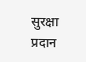सुरक्षा प्रदान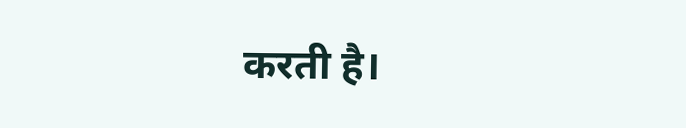करती है।